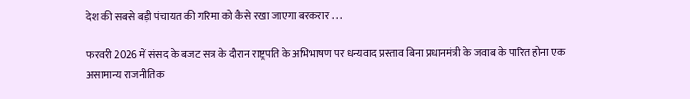देश की सबसे बड़ी पंचायत की गरिमा को कैसे रखा जाएगा बरकरार . . .

फरवरी 2026 में संसद के बजट सत्र के दौरान राष्ट्रपति के अभिभाषण पर धन्यवाद प्रस्ताव बिना प्रधानमंत्री के जवाब के पारित होना एक असामान्य राजनीतिक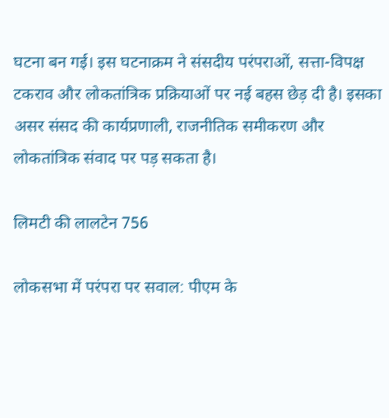घटना बन गई। इस घटनाक्रम ने संसदीय परंपराओं, सत्ता-विपक्ष टकराव और लोकतांत्रिक प्रक्रियाओं पर नई बहस छेड़ दी है। इसका असर संसद की कार्यप्रणाली, राजनीतिक समीकरण और लोकतांत्रिक संवाद पर पड़ सकता है।

लिमटी की लालटेन 756

लोकसभा में परंपरा पर सवाल: पीएम के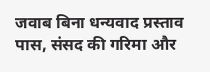जवाब बिना धन्यवाद प्रस्ताव पास, संसद की गरिमा और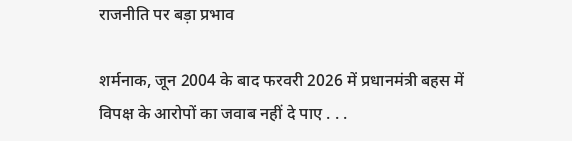राजनीति पर बड़ा प्रभाव

शर्मनाक, जून 2004 के बाद फरवरी 2026 में प्रधानमंत्री बहस में विपक्ष के आरोपों का जवाब नहीं दे पाए . . .